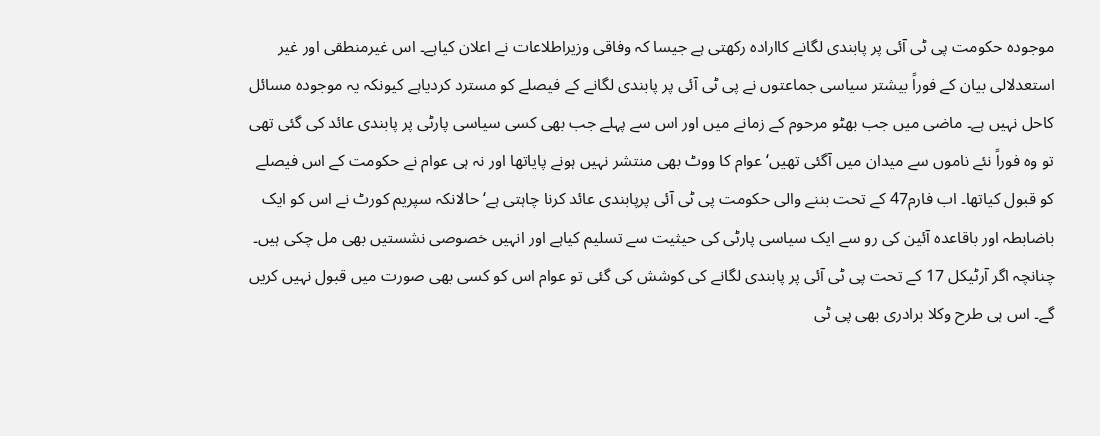موجودہ حکومت پی ٹی آئی پر پابندی لگانے کاارادہ رکھتی ہے جیسا کہ وفاقی وزیراطلاعات نے اعلان کیاہے۔ اس غیرمنطقی اور غیر استعدلالی بیان کے فوراً بیشتر سیاسی جماعتوں نے پی ٹی آئی پر پابندی لگانے کے فیصلے کو مسترد کردیاہے کیونکہ یہ موجودہ مسائل کاحل نہیں ہے۔ ماضی میں جب بھٹو مرحوم کے زمانے میں اور اس سے پہلے جب بھی کسی سیاسی پارٹی پر پابندی عائد کی گئی تھی تو وہ فوراً نئے ناموں سے میدان میں آگئی تھیں‘ عوام کا ووٹ بھی منتشر نہیں ہونے پایاتھا اور نہ ہی عوام نے حکومت کے اس فیصلے کو قبول کیاتھا۔ اب فارم47 کے تحت بننے والی حکومت پی ٹی آئی پرپابندی عائد کرنا چاہتی ہے‘ حالانکہ سپریم کورٹ نے اس کو ایک باضابطہ اور باقاعدہ آئین کی رو سے ایک سیاسی پارٹی کی حیثیت سے تسلیم کیاہے اور انہیں خصوصی نشستیں بھی مل چکی ہیں۔ چنانچہ اگر آرٹیکل 17 کے تحت پی ٹی آئی پر پابندی لگانے کی کوشش کی گئی تو عوام اس کو کسی بھی صورت میں قبول نہیں کریں گے۔ اس ہی طرح وکلا برادری بھی پی ٹی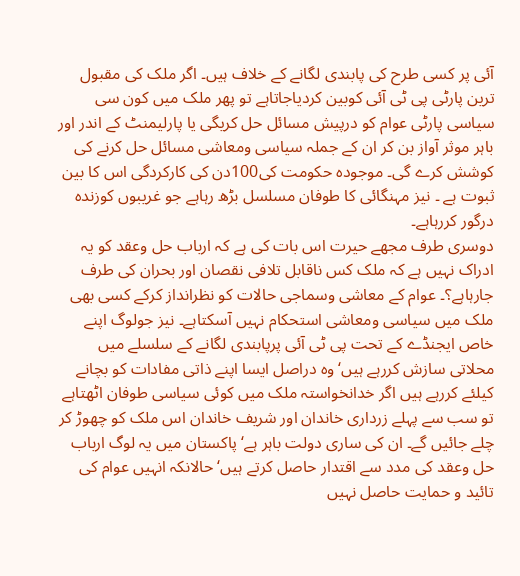آئی پر کسی طرح کی پابندی لگانے کے خلاف ہیں۔ اگر ملک کی مقبول ترین پارٹی پی ٹی آئی کوبین کردیاجاتاہے تو پھر ملک میں کون سی سیاسی پارٹی عوام کو درپیش مسائل حل کریگی یا پارلیمنٹ کے اندر اور باہر موثر آواز بن کر ان کے جملہ سیاسی ومعاشی مسائل حل کرنے کی کوشش کرے گی۔ موجودہ حکومت کی100دن کی کارکردگی اس کا بین ثبوت ہے ۔ نیز مہنگائی کا طوفان مسلسل بڑھ رہاہے جو غریبوں کوزندہ درگور کررہاہے۔
دوسری طرف مجھے حیرت اس بات کی ہے کہ ارباب حل وعقد کو یہ ادراک نہیں ہے کہ ملک کس ناقابل تلافی نقصان اور بحران کی طرف جارہاہے؟۔ عوام کے معاشی وسماجی حالات کو نظرانداز کرکے کسی بھی ملک میں سیاسی ومعاشی استحکام نہیں آسکتاہے۔ نیز جولوگ اپنے خاص ایجنڈے کے تحت پی ٹی آئی پرپابندی لگانے کے سلسلے میں محلاتی سازش کررہے ہیں‘ وہ دراصل ایسا اپنے ذاتی مفادات کو بچانے کیلئے کررہے ہیں اگر خدانخواستہ ملک میں کوئی سیاسی طوفان اٹھتاہے تو سب سے پہلے زرداری خاندان اور شریف خاندان اس ملک کو چھوڑ کر چلے جائیں گے۔ ان کی ساری دولت باہر ہے‘ پاکستان میں یہ لوگ ارباب حل وعقد کی مدد سے اقتدار حاصل کرتے ہیں‘ حالانکہ انہیں عوام کی تائید و حمایت حاصل نہیں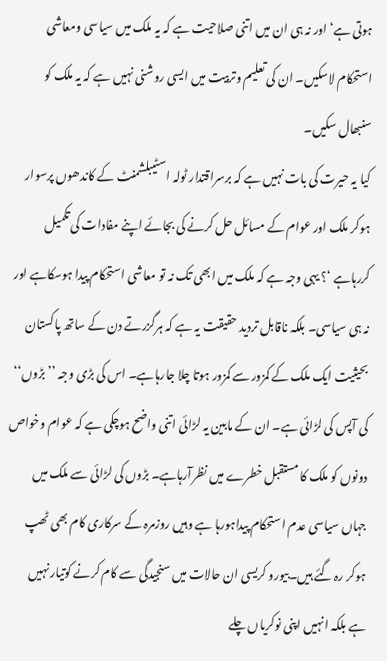ہوتی ہے‘ اور نہ ہی ان میں اتنی صلاحیت ہے کہ یہ ملک میں سیاسی ومعاشی استحکام لاسکیں۔ ان کی تعلیم وتربیت میں ایسی روشنی نہیں ہے کہ یہ ملک کو سنبھال سکیں۔
کیا یہ حیرت کی بات نہیں ہے کہ برسراقتدار ٹولہ اسٹیبلشمنٹ کے کاندھوں پرسوار ہوکر ملک اور عوام کے مسائل حل کرنے کی بجائے اپنے مفادات کی تکمیل کررہاہے ‘؟ یہی وجہ ہے کہ ملک میں ابھی تک نہ تو معاشی استحکام پیدا ہوسکاہے اور نہ ہی سیاسی۔ بلکہ ناقابل تردید حقیقت یہ ہے کہ ہرگزرتے دن کے ساتھ پاکستان بحیثیت ایک ملک کے کمزور سے کمزور ہوتا چلا جارہاہے۔ اس کی بڑی وجہ ’’ بڑوں‘‘ کی آپس کی لڑائی ہے۔ ان کے مابین یہ لڑائی اتنی واضح ہوچکی ہے کہ عوام وخواص دونوں کو ملک کا مستقبل خطرے میں نظرآرہاہے۔ بڑوں کی لڑائی سے ملک میں جہاں سیاسی عدم استحکام پیداہورہا ہے وہیں روزمرہ کے سرکاری کام بھی ٹھپ ہوکر رہ گئے ہیں۔بیورو کریسی ان حالات میں سنجیدگی سے کام کرنے کوتیار نہیں ہے بلکہ انہیں اپنی نوکریاں چلے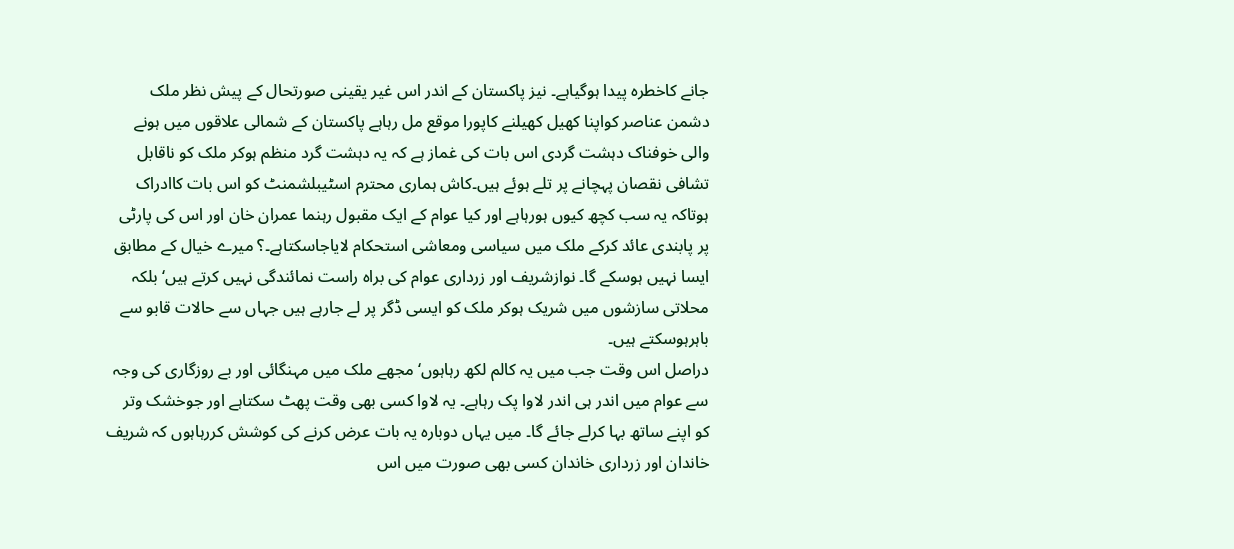جانے کاخطرہ پیدا ہوگیاہے۔ نیز پاکستان کے اندر اس غیر یقینی صورتحال کے پیش نظر ملک دشمن عناصر کواپنا کھیل کھیلنے کاپورا موقع مل رہاہے پاکستان کے شمالی علاقوں میں ہونے والی خوفناک دہشت گردی اس بات کی غماز ہے کہ یہ دہشت گرد منظم ہوکر ملک کو ناقابل تشافی نقصان پہچانے پر تلے ہوئے ہیں۔کاش ہماری محترم اسٹیبلشمنٹ کو اس بات کاادراک ہوتاکہ یہ سب کچھ کیوں ہورہاہے اور کیا عوام کے ایک مقبول رہنما عمران خان اور اس کی پارٹی پر پابندی عائد کرکے ملک میں سیاسی ومعاشی استحکام لایاجاسکتاہے۔؟ میرے خیال کے مطابق ایسا نہیں ہوسکے گا۔ نوازشریف اور زرداری عوام کی براہ راست نمائندگی نہیں کرتے ہیں‘ بلکہ محلاتی سازشوں میں شریک ہوکر ملک کو ایسی ڈگر پر لے جارہے ہیں جہاں سے حالات قابو سے باہرہوسکتے ہیں۔
دراصل اس وقت جب میں یہ کالم لکھ رہاہوں‘ مجھے ملک میں مہنگائی اور بے روزگاری کی وجہ سے عوام میں اندر ہی اندر لاوا پک رہاہے۔ یہ لاوا کسی بھی وقت پھٹ سکتاہے اور جوخشک وتر کو اپنے ساتھ بہا کرلے جائے گا۔ میں یہاں دوبارہ یہ بات عرض کرنے کی کوشش کررہاہوں کہ شریف خاندان اور زرداری خاندان کسی بھی صورت میں اس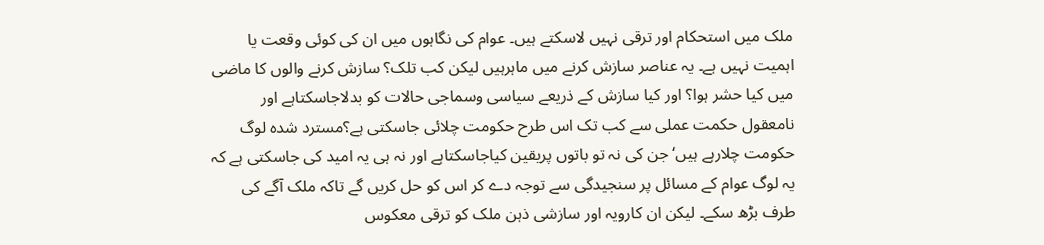ملک میں استحکام اور ترقی نہیں لاسکتے ہیں۔ عوام کی نگاہوں میں ان کی کوئی وقعت یا اہمیت نہیں ہے۔ یہ عناصر سازش کرنے میں ماہرہیں لیکن کب تلک؟ سازش کرنے والوں کا ماضی میں کیا حشر ہوا؟ اور کیا سازش کے ذریعے سیاسی وسماجی حالات کو بدلاجاسکتاہے اور نامعقول حکمت عملی سے کب تک اس طرح حکومت چلائی جاسکتی ہے؟مسترد شدہ لوگ حکومت چلارہے ہیں‘ جن کی نہ تو باتوں پریقین کیاجاسکتاہے اور نہ ہی یہ امید کی جاسکتی ہے کہ یہ لوگ عوام کے مسائل پر سنجیدگی سے توجہ دے کر اس کو حل کریں گے تاکہ ملک آگے کی طرف بڑھ سکے۔ لیکن ان کارویہ اور سازشی ذہن ملک کو ترقی معکوس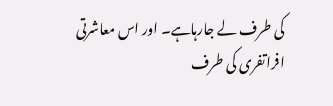کی طرف لے جارہاہے۔ اور اس معاشرتی افراتفری کی طرف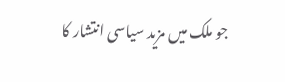جو ملک میں مزید سیاسی انتشار کا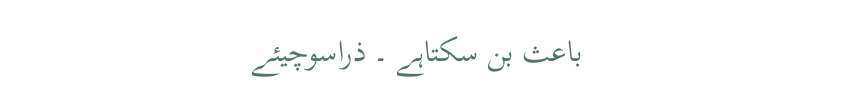باعث بن سکتاہے ۔ ذراسوچیئے